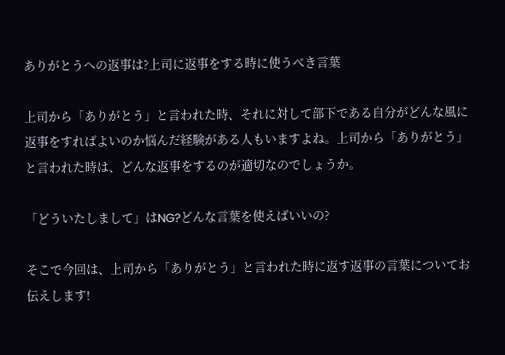ありがとうへの返事は?上司に返事をする時に使うべき言葉

上司から「ありがとう」と言われた時、それに対して部下である自分がどんな風に返事をすればよいのか悩んだ経験がある人もいますよね。上司から「ありがとう」と言われた時は、どんな返事をするのが適切なのでしょうか。

「どういたしまして」はNG?どんな言葉を使えばいいの?

そこで今回は、上司から「ありがとう」と言われた時に返す返事の言葉についてお伝えします!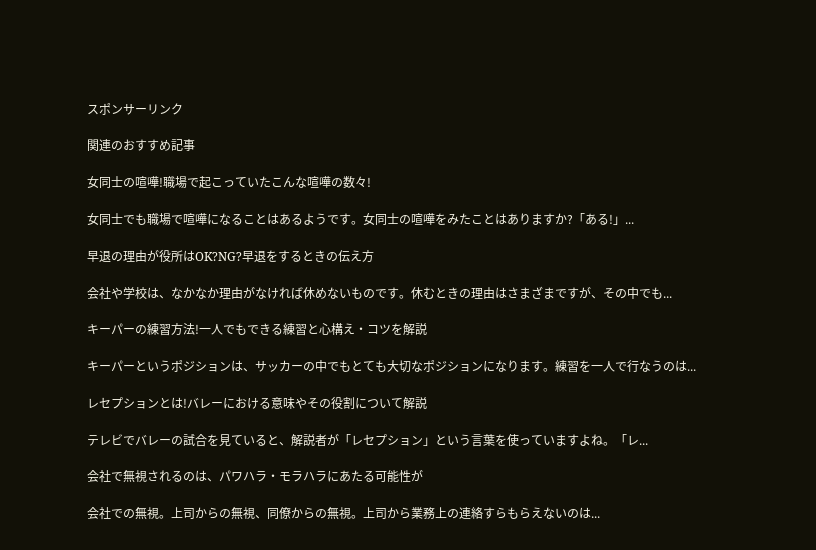スポンサーリンク

関連のおすすめ記事

女同士の喧嘩!職場で起こっていたこんな喧嘩の数々!

女同士でも職場で喧嘩になることはあるようです。女同士の喧嘩をみたことはありますか?「ある!」...

早退の理由が役所はOK?NG?早退をするときの伝え方

会社や学校は、なかなか理由がなければ休めないものです。休むときの理由はさまざまですが、その中でも...

キーパーの練習方法!一人でもできる練習と心構え・コツを解説

キーパーというポジションは、サッカーの中でもとても大切なポジションになります。練習を一人で行なうのは...

レセプションとは!バレーにおける意味やその役割について解説

テレビでバレーの試合を見ていると、解説者が「レセプション」という言葉を使っていますよね。「レ...

会社で無視されるのは、パワハラ・モラハラにあたる可能性が

会社での無視。上司からの無視、同僚からの無視。上司から業務上の連絡すらもらえないのは...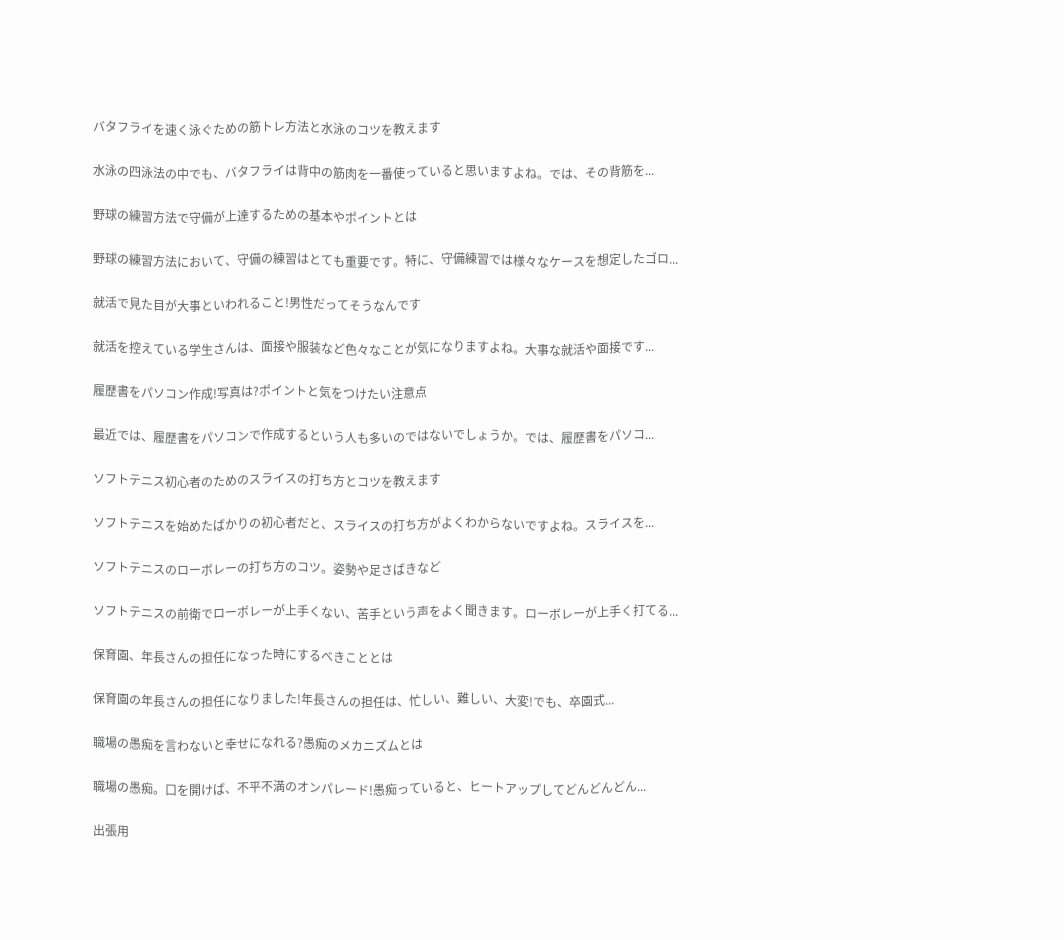バタフライを速く泳ぐための筋トレ方法と水泳のコツを教えます

水泳の四泳法の中でも、バタフライは背中の筋肉を一番使っていると思いますよね。では、その背筋を...

野球の練習方法で守備が上達するための基本やポイントとは

野球の練習方法において、守備の練習はとても重要です。特に、守備練習では様々なケースを想定したゴロ...

就活で見た目が大事といわれること!男性だってそうなんです

就活を控えている学生さんは、面接や服装など色々なことが気になりますよね。大事な就活や面接です...

履歴書をパソコン作成!写真は?ポイントと気をつけたい注意点

最近では、履歴書をパソコンで作成するという人も多いのではないでしょうか。では、履歴書をパソコ...

ソフトテニス初心者のためのスライスの打ち方とコツを教えます

ソフトテニスを始めたばかりの初心者だと、スライスの打ち方がよくわからないですよね。スライスを...

ソフトテニスのローボレーの打ち方のコツ。姿勢や足さばきなど

ソフトテニスの前衛でローボレーが上手くない、苦手という声をよく聞きます。ローボレーが上手く打てる...

保育園、年長さんの担任になった時にするべきこととは

保育園の年長さんの担任になりました!年長さんの担任は、忙しい、難しい、大変!でも、卒園式...

職場の愚痴を言わないと幸せになれる?愚痴のメカニズムとは

職場の愚痴。口を開けば、不平不満のオンパレード!愚痴っていると、ヒートアップしてどんどんどん...

出張用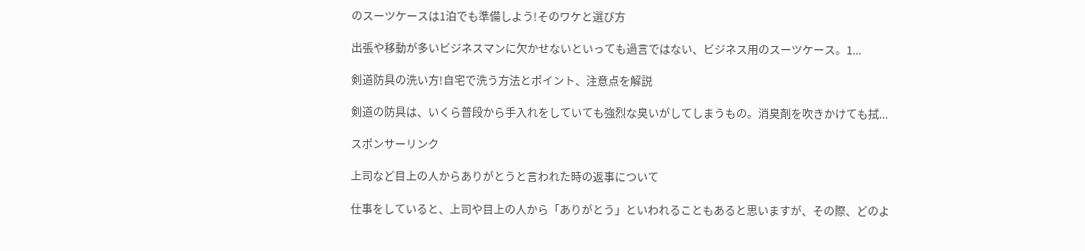のスーツケースは1泊でも準備しよう!そのワケと選び方

出張や移動が多いビジネスマンに欠かせないといっても過言ではない、ビジネス用のスーツケース。1...

剣道防具の洗い方!自宅で洗う方法とポイント、注意点を解説

剣道の防具は、いくら普段から手入れをしていても強烈な臭いがしてしまうもの。消臭剤を吹きかけても拭...

スポンサーリンク

上司など目上の人からありがとうと言われた時の返事について

仕事をしていると、上司や目上の人から「ありがとう」といわれることもあると思いますが、その際、どのよ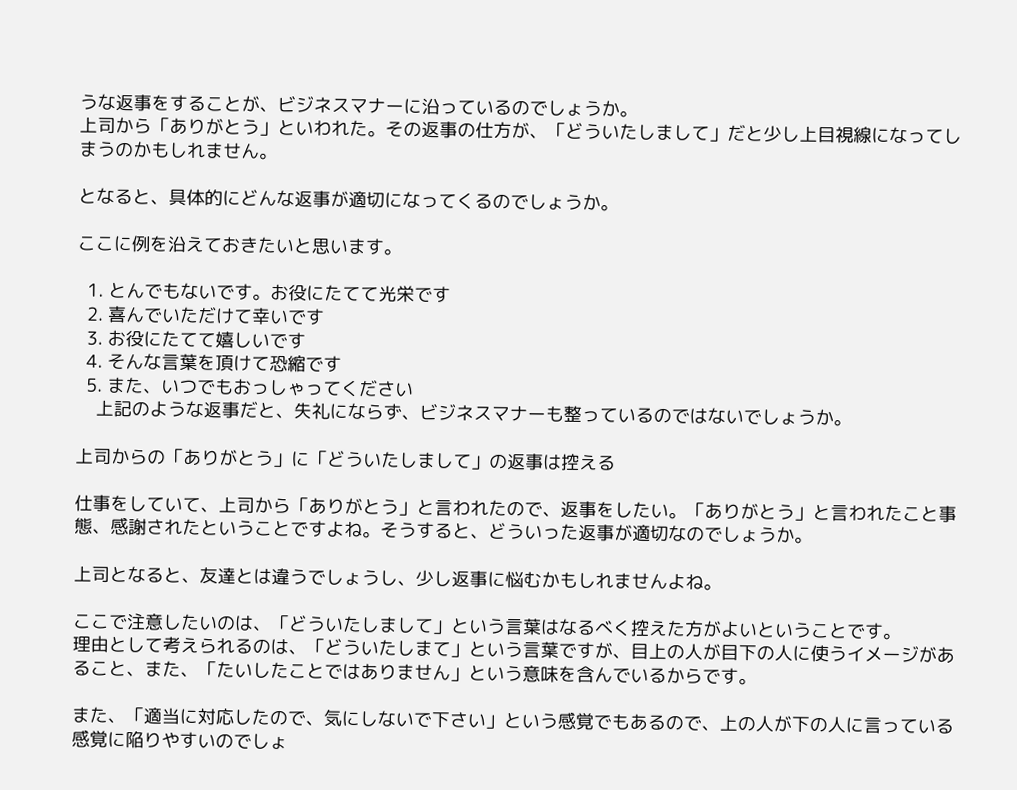うな返事をすることが、ビジネスマナーに沿っているのでしょうか。
上司から「ありがとう」といわれた。その返事の仕方が、「どういたしまして」だと少し上目視線になってしまうのかもしれません。

となると、具体的にどんな返事が適切になってくるのでしょうか。

ここに例を沿えておきたいと思います。

  1. とんでもないです。お役にたてて光栄です
  2. 喜んでいただけて幸いです
  3. お役にたてて嬉しいです
  4. そんな言葉を頂けて恐縮です
  5. また、いつでもおっしゃってください
    上記のような返事だと、失礼にならず、ビジネスマナーも整っているのではないでしょうか。

上司からの「ありがとう」に「どういたしまして」の返事は控える

仕事をしていて、上司から「ありがとう」と言われたので、返事をしたい。「ありがとう」と言われたこと事態、感謝されたということですよね。そうすると、どういった返事が適切なのでしょうか。

上司となると、友達とは違うでしょうし、少し返事に悩むかもしれませんよね。

ここで注意したいのは、「どういたしまして」という言葉はなるべく控えた方がよいということです。
理由として考えられるのは、「どういたしまて」という言葉ですが、目上の人が目下の人に使うイメージがあること、また、「たいしたことではありません」という意味を含んでいるからです。

また、「適当に対応したので、気にしないで下さい」という感覚でもあるので、上の人が下の人に言っている感覚に陥りやすいのでしょ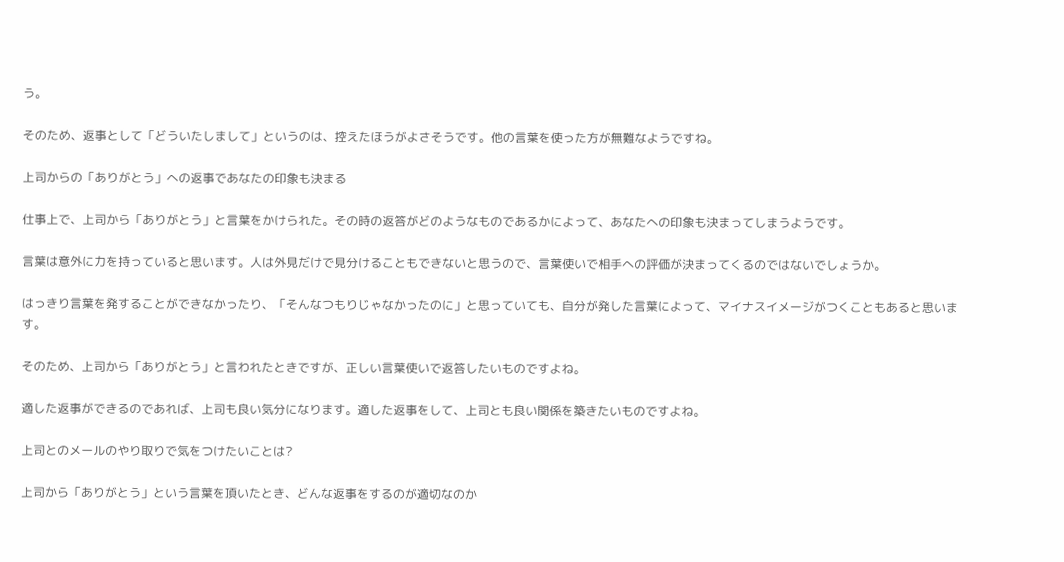う。

そのため、返事として「どういたしまして」というのは、控えたほうがよさそうです。他の言葉を使った方が無難なようですね。

上司からの「ありがとう」への返事であなたの印象も決まる

仕事上で、上司から「ありがとう」と言葉をかけられた。その時の返答がどのようなものであるかによって、あなたへの印象も決まってしまうようです。

言葉は意外に力を持っていると思います。人は外見だけで見分けることもできないと思うので、言葉使いで相手への評価が決まってくるのではないでしょうか。

はっきり言葉を発することができなかったり、「そんなつもりじゃなかったのに」と思っていても、自分が発した言葉によって、マイナスイメージがつくこともあると思います。

そのため、上司から「ありがとう」と言われたときですが、正しい言葉使いで返答したいものですよね。

適した返事ができるのであれば、上司も良い気分になります。適した返事をして、上司とも良い関係を築きたいものですよね。

上司とのメールのやり取りで気をつけたいことは?

上司から「ありがとう」という言葉を頂いたとき、どんな返事をするのが適切なのか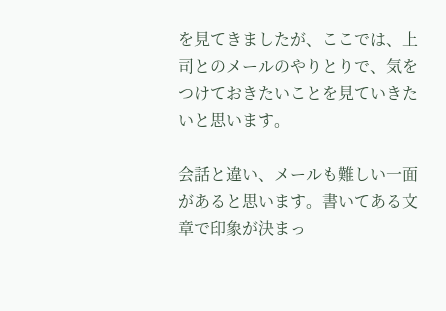を見てきましたが、ここでは、上司とのメールのやりとりで、気をつけておきたいことを見ていきたいと思います。

会話と違い、メールも難しい一面があると思います。書いてある文章で印象が決まっ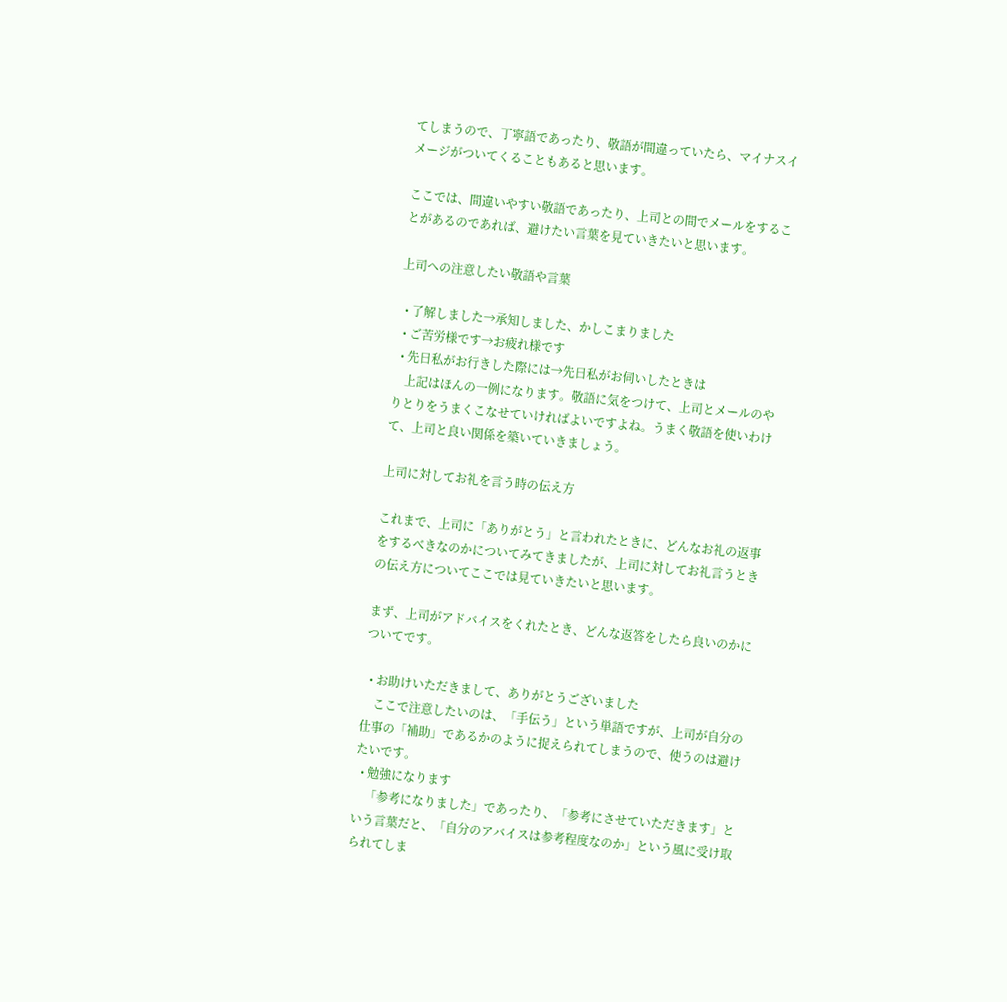てしまうので、丁寧語であったり、敬語が間違っていたら、マイナスイメージがついてくることもあると思います。

ここでは、間違いやすい敬語であったり、上司との間でメールをすることがあるのであれば、避けたい言葉を見ていきたいと思います。

上司への注意したい敬語や言葉

  • 了解しました→承知しました、かしこまりました
  • ご苦労様です→お疲れ様です
  • 先日私がお行きした際には→先日私がお伺いしたときは
    上記はほんの一例になります。敬語に気をつけて、上司とメールのやりとりをうまくこなせていければよいですよね。うまく敬語を使いわけて、上司と良い関係を築いていきましょう。

上司に対してお礼を言う時の伝え方

これまで、上司に「ありがとう」と言われたときに、どんなお礼の返事をするべきなのかについてみてきましたが、上司に対してお礼言うときの伝え方についてここでは見ていきたいと思います。

まず、上司がアドバイスをくれたとき、どんな返答をしたら良いのかについてです。

  • お助けいただきまして、ありがとうございました
    ここで注意したいのは、「手伝う」という単語ですが、上司が自分の仕事の「補助」であるかのように捉えられてしまうので、使うのは避けたいです。
  • 勉強になります
    「参考になりました」であったり、「参考にさせていただきます」という言葉だと、「自分のアバイスは参考程度なのか」という風に受け取られてしま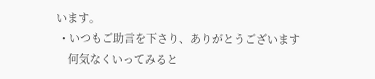います。
  • いつもご助言を下さり、ありがとうございます
    何気なくいってみると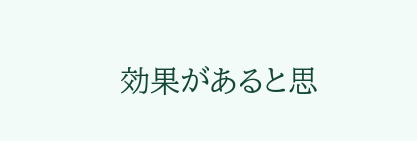効果があると思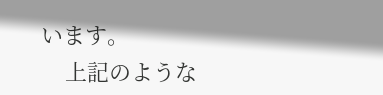います。
    上記のような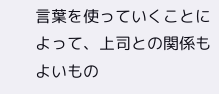言葉を使っていくことによって、上司との関係もよいもの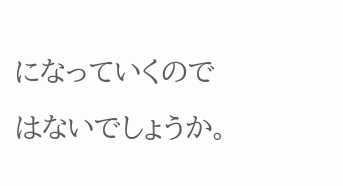になっていくのではないでしょうか。